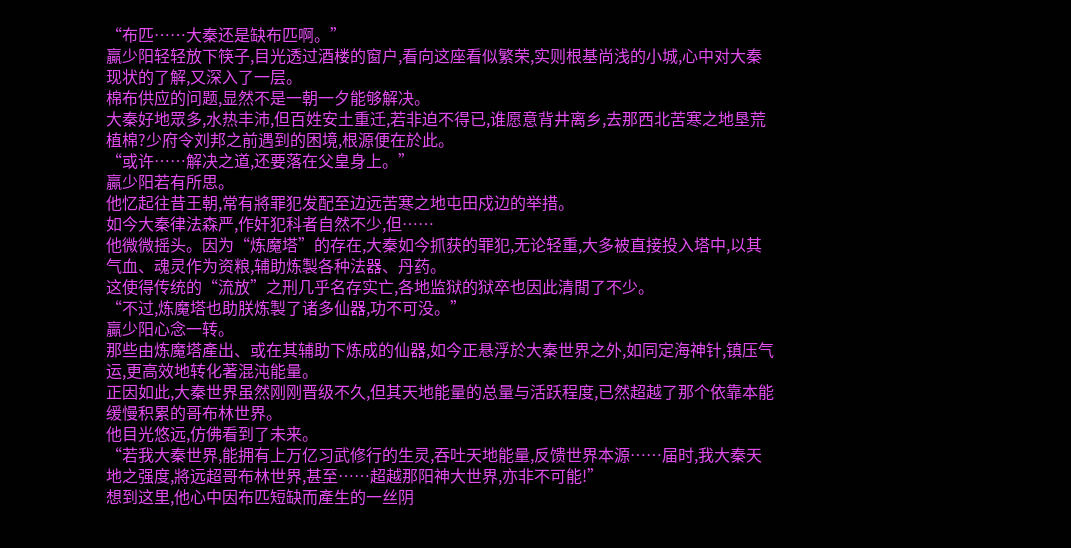“布匹……大秦还是缺布匹啊。”
贏少阳轻轻放下筷子,目光透过酒楼的窗户,看向这座看似繁荣,实则根基尚浅的小城,心中对大秦现状的了解,又深入了一层。
棉布供应的问题,显然不是一朝一夕能够解决。
大秦好地眾多,水热丰沛,但百姓安土重迁,若非迫不得已,谁愿意背井离乡,去那西北苦寒之地垦荒植棉?少府令刘邦之前遇到的困境,根源便在於此。
“或许……解决之道,还要落在父皇身上。”
贏少阳若有所思。
他忆起往昔王朝,常有將罪犯发配至边远苦寒之地屯田戍边的举措。
如今大秦律法森严,作奸犯科者自然不少,但……
他微微摇头。因为“炼魔塔”的存在,大秦如今抓获的罪犯,无论轻重,大多被直接投入塔中,以其气血、魂灵作为资粮,辅助炼製各种法器、丹药。
这使得传统的“流放”之刑几乎名存实亡,各地监狱的狱卒也因此清閒了不少。
“不过,炼魔塔也助朕炼製了诸多仙器,功不可没。”
贏少阳心念一转。
那些由炼魔塔產出、或在其辅助下炼成的仙器,如今正悬浮於大秦世界之外,如同定海神针,镇压气运,更高效地转化著混沌能量。
正因如此,大秦世界虽然刚刚晋级不久,但其天地能量的总量与活跃程度,已然超越了那个依靠本能缓慢积累的哥布林世界。
他目光悠远,仿佛看到了未来。
“若我大秦世界,能拥有上万亿习武修行的生灵,吞吐天地能量,反馈世界本源……届时,我大秦天地之强度,將远超哥布林世界,甚至……超越那阳神大世界,亦非不可能!”
想到这里,他心中因布匹短缺而產生的一丝阴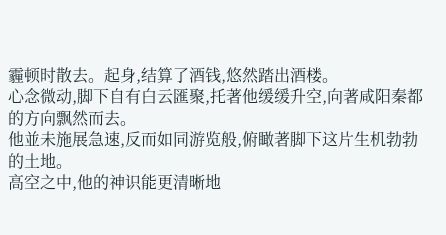霾顿时散去。起身,结算了酒钱,悠然踏出酒楼。
心念微动,脚下自有白云匯聚,托著他缓缓升空,向著咸阳秦都的方向飘然而去。
他並未施展急速,反而如同游览般,俯瞰著脚下这片生机勃勃的土地。
高空之中,他的神识能更清晰地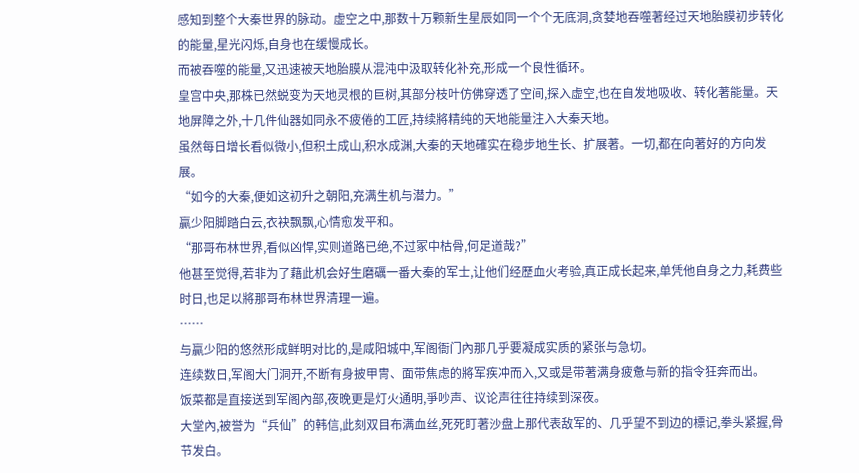感知到整个大秦世界的脉动。虚空之中,那数十万颗新生星辰如同一个个无底洞,贪婪地吞噬著经过天地胎膜初步转化的能量,星光闪烁,自身也在缓慢成长。
而被吞噬的能量,又迅速被天地胎膜从混沌中汲取转化补充,形成一个良性循环。
皇宫中央,那株已然蜕变为天地灵根的巨树,其部分枝叶仿佛穿透了空间,探入虚空,也在自发地吸收、转化著能量。天地屏障之外,十几件仙器如同永不疲倦的工匠,持续將精纯的天地能量注入大秦天地。
虽然每日增长看似微小,但积土成山,积水成渊,大秦的天地確实在稳步地生长、扩展著。一切,都在向著好的方向发展。
“如今的大秦,便如这初升之朝阳,充满生机与潜力。”
贏少阳脚踏白云,衣袂飘飘,心情愈发平和。
“那哥布林世界,看似凶悍,实则道路已绝,不过冢中枯骨,何足道哉?”
他甚至觉得,若非为了藉此机会好生磨礪一番大秦的军士,让他们经歷血火考验,真正成长起来,单凭他自身之力,耗费些时日,也足以將那哥布林世界清理一遍。
……
与贏少阳的悠然形成鲜明对比的,是咸阳城中,军阁衙门內那几乎要凝成实质的紧张与急切。
连续数日,军阁大门洞开,不断有身披甲冑、面带焦虑的將军疾冲而入,又或是带著满身疲惫与新的指令狂奔而出。
饭菜都是直接送到军阁內部,夜晚更是灯火通明,爭吵声、议论声往往持续到深夜。
大堂內,被誉为“兵仙”的韩信,此刻双目布满血丝,死死盯著沙盘上那代表敌军的、几乎望不到边的標记,拳头紧握,骨节发白。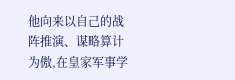他向来以自己的战阵推演、谋略算计为傲,在皇家军事学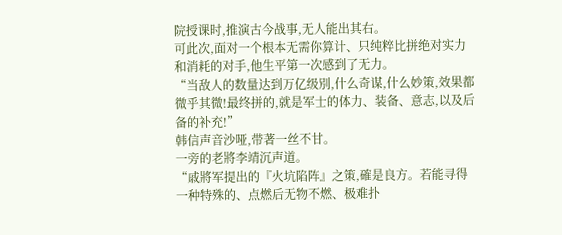院授课时,推演古今战事,无人能出其右。
可此次,面对一个根本无需你算计、只纯粹比拼绝对实力和消耗的对手,他生平第一次感到了无力。
“当敌人的数量达到万亿级別,什么奇谋,什么妙策,效果都微乎其微!最终拼的,就是军士的体力、装备、意志,以及后备的补充!”
韩信声音沙哑,带著一丝不甘。
一旁的老將李靖沉声道。
“戚將军提出的『火坑陷阵』之策,確是良方。若能寻得一种特殊的、点燃后无物不燃、极难扑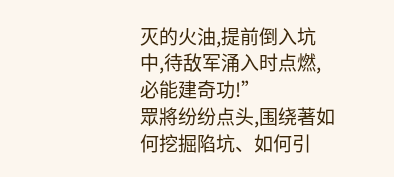灭的火油,提前倒入坑中,待敌军涌入时点燃,必能建奇功!”
眾將纷纷点头,围绕著如何挖掘陷坑、如何引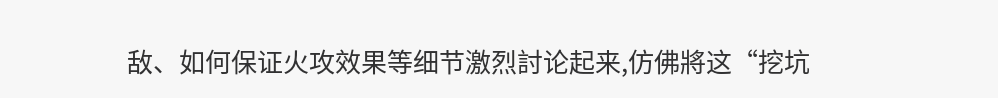敌、如何保证火攻效果等细节激烈討论起来,仿佛將这“挖坑